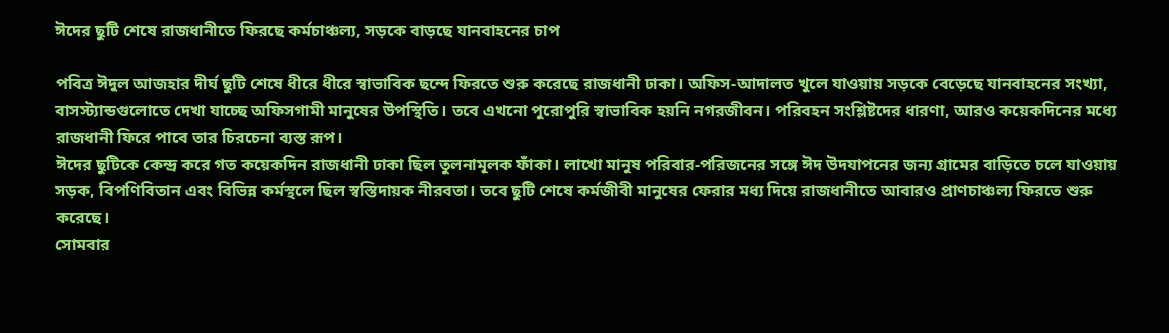ঈদের ছুটি শেষে রাজধানীতে ফিরছে কর্মচাঞ্চল্য, সড়কে বাড়ছে যানবাহনের চাপ

পবিত্র ঈদুল আজহার দীর্ঘ ছুটি শেষে ধীরে ধীরে স্বাভাবিক ছন্দে ফিরতে শুরু করেছে রাজধানী ঢাকা। অফিস-আদালত খুলে যাওয়ায় সড়কে বেড়েছে যানবাহনের সংখ্যা, বাসস্ট্যান্ডগুলোতে দেখা যাচ্ছে অফিসগামী মানুষের উপস্থিতি। তবে এখনো পুরোপুরি স্বাভাবিক হয়নি নগরজীবন। পরিবহন সংশ্লিষ্টদের ধারণা, আরও কয়েকদিনের মধ্যে রাজধানী ফিরে পাবে তার চিরচেনা ব্যস্ত রূপ।
ঈদের ছুটিকে কেন্দ্র করে গত কয়েকদিন রাজধানী ঢাকা ছিল তুলনামূলক ফাঁকা। লাখো মানুষ পরিবার-পরিজনের সঙ্গে ঈদ উদযাপনের জন্য গ্রামের বাড়িতে চলে যাওয়ায় সড়ক, বিপণিবিতান এবং বিভিন্ন কর্মস্থলে ছিল স্বস্তিদায়ক নীরবতা। তবে ছুটি শেষে কর্মজীবী মানুষের ফেরার মধ্য দিয়ে রাজধানীতে আবারও প্রাণচাঞ্চল্য ফিরতে শুরু করেছে।
সোমবার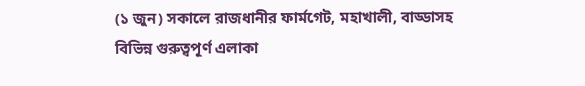(১ জুন) সকালে রাজধানীর ফার্মগেট, মহাখালী, বাড্ডাসহ বিভিন্ন গুরুত্বপূর্ণ এলাকা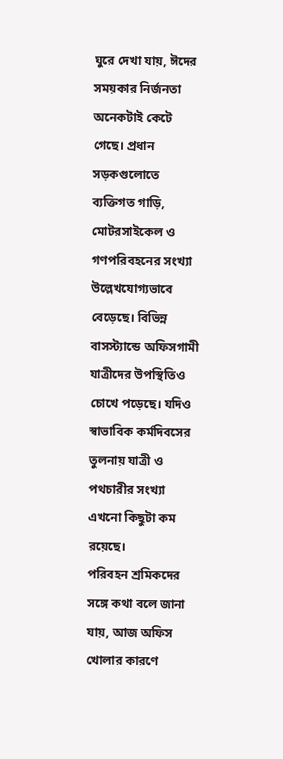ঘুরে দেখা যায়, ঈদের সময়কার নির্জনতা অনেকটাই কেটে গেছে। প্রধান সড়কগুলোতে ব্যক্তিগত গাড়ি, মোটরসাইকেল ও গণপরিবহনের সংখ্যা উল্লেখযোগ্যভাবে বেড়েছে। বিভিন্ন বাসস্ট্যান্ডে অফিসগামী যাত্রীদের উপস্থিতিও চোখে পড়েছে। যদিও স্বাভাবিক কর্মদিবসের তুলনায় যাত্রী ও পথচারীর সংখ্যা এখনো কিছুটা কম রয়েছে।
পরিবহন শ্রমিকদের সঙ্গে কথা বলে জানা যায়, আজ অফিস খোলার কারণে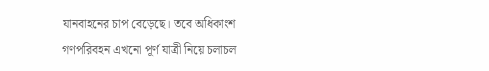যানবাহনের চাপ বেড়েছে। তবে অধিকাংশ গণপরিবহন এখনো পূর্ণ যাত্রী নিয়ে চলাচল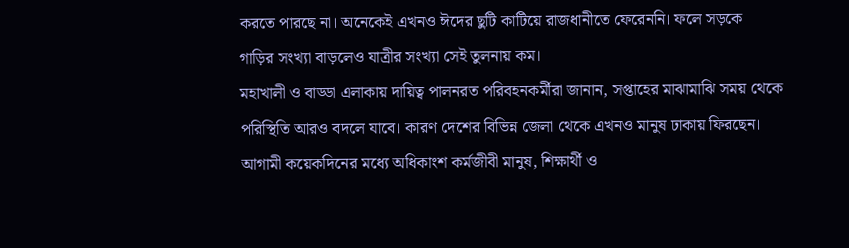করতে পারছে না। অনেকেই এখনও ঈদের ছুটি কাটিয়ে রাজধানীতে ফেরেননি। ফলে সড়কে গাড়ির সংখ্যা বাড়লেও যাত্রীর সংখ্যা সেই তুলনায় কম।
মহাখালী ও বাড্ডা এলাকায় দায়িত্ব পালনরত পরিবহনকর্মীরা জানান, সপ্তাহের মাঝামাঝি সময় থেকে পরিস্থিতি আরও বদলে যাবে। কারণ দেশের বিভিন্ন জেলা থেকে এখনও মানুষ ঢাকায় ফিরছেন। আগামী কয়েকদিনের মধ্যে অধিকাংশ কর্মজীবী মানুষ, শিক্ষার্থী ও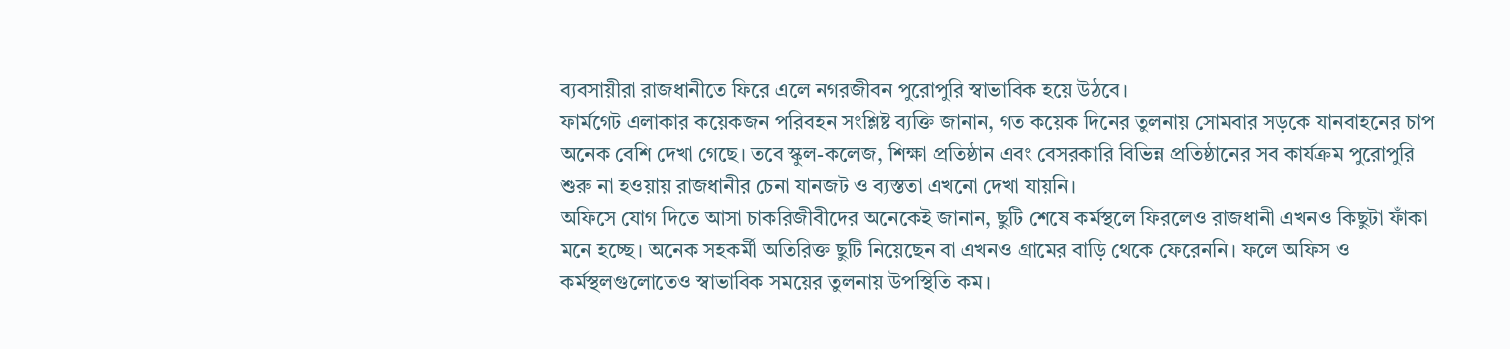ব্যবসায়ীরা রাজধানীতে ফিরে এলে নগরজীবন পুরোপুরি স্বাভাবিক হয়ে উঠবে।
ফার্মগেট এলাকার কয়েকজন পরিবহন সংশ্লিষ্ট ব্যক্তি জানান, গত কয়েক দিনের তুলনায় সোমবার সড়কে যানবাহনের চাপ অনেক বেশি দেখা গেছে। তবে স্কুল-কলেজ, শিক্ষা প্রতিষ্ঠান এবং বেসরকারি বিভিন্ন প্রতিষ্ঠানের সব কার্যক্রম পুরোপুরি শুরু না হওয়ায় রাজধানীর চেনা যানজট ও ব্যস্ততা এখনো দেখা যায়নি।
অফিসে যোগ দিতে আসা চাকরিজীবীদের অনেকেই জানান, ছুটি শেষে কর্মস্থলে ফিরলেও রাজধানী এখনও কিছুটা ফাঁকা মনে হচ্ছে। অনেক সহকর্মী অতিরিক্ত ছুটি নিয়েছেন বা এখনও গ্রামের বাড়ি থেকে ফেরেননি। ফলে অফিস ও কর্মস্থলগুলোতেও স্বাভাবিক সময়ের তুলনায় উপস্থিতি কম।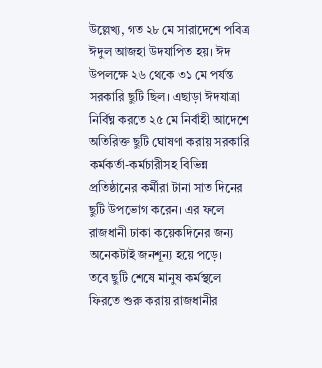উল্লেখ্য, গত ২৮ মে সারাদেশে পবিত্র ঈদুল আজহা উদযাপিত হয়। ঈদ উপলক্ষে ২৬ থেকে ৩১ মে পর্যন্ত সরকারি ছুটি ছিল। এছাড়া ঈদযাত্রা নির্বিঘ্ন করতে ২৫ মে নির্বাহী আদেশে অতিরিক্ত ছুটি ঘোষণা করায় সরকারি কর্মকর্তা-কর্মচারীসহ বিভিন্ন প্রতিষ্ঠানের কর্মীরা টানা সাত দিনের ছুটি উপভোগ করেন। এর ফলে রাজধানী ঢাকা কয়েকদিনের জন্য অনেকটাই জনশূন্য হয়ে পড়ে।
তবে ছুটি শেষে মানুষ কর্মস্থলে ফিরতে শুরু করায় রাজধানীর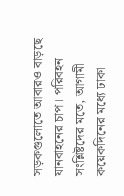সড়কগুলোতে আবারও বাড়ছে যানবাহনের চাপ। পরিবহন সংশ্লিষ্টদের মতে, আগামী কয়েকদিনের মধ্যে ঢাকা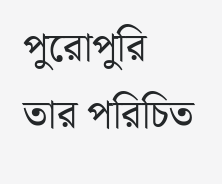পুরোপুরি তার পরিচিত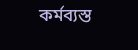কর্মব্যস্ত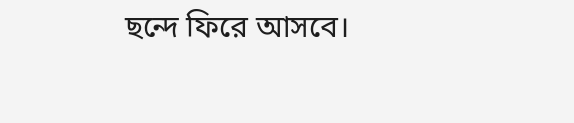ছন্দে ফিরে আসবে।